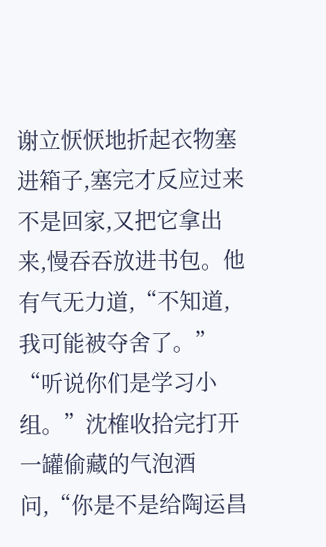谢立恹恹地折起衣物塞进箱子,塞完才反应过来不是回家,又把它拿出来,慢吞吞放进书包。他有气无力道,“不知道,我可能被夺舍了。”
“听说你们是学习小组。”沈榷收拾完打开一罐偷藏的气泡酒问,“你是不是给陶运昌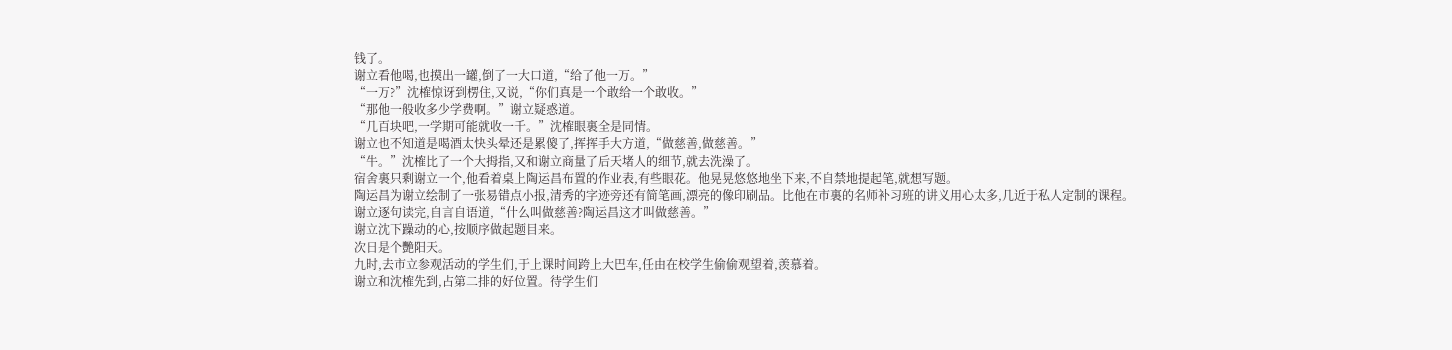钱了。
谢立看他喝,也摸出一罐,倒了一大口道,“给了他一万。”
“一万?”沈榷惊讶到楞住,又说,“你们真是一个敢给一个敢收。”
“那他一般收多少学费啊。”谢立疑惑道。
“几百块吧,一学期可能就收一千。”沈榷眼裏全是同情。
谢立也不知道是喝酒太快头晕还是累傻了,挥挥手大方道,“做慈善,做慈善。”
“牛。”沈榷比了一个大拇指,又和谢立商量了后天堵人的细节,就去洗澡了。
宿舍裏只剩谢立一个,他看着桌上陶运昌布置的作业表,有些眼花。他晃晃悠悠地坐下来,不自禁地提起笔,就想写题。
陶运昌为谢立绘制了一张易错点小报,清秀的字迹旁还有简笔画,漂亮的像印刷品。比他在市裏的名师补习班的讲义用心太多,几近于私人定制的课程。
谢立逐句读完,自言自语道,“什么叫做慈善?陶运昌这才叫做慈善。”
谢立沈下躁动的心,按顺序做起题目来。
次日是个艷阳天。
九时,去市立参观活动的学生们,于上课时间跨上大巴车,任由在校学生偷偷观望着,羡慕着。
谢立和沈榷先到,占第二排的好位置。待学生们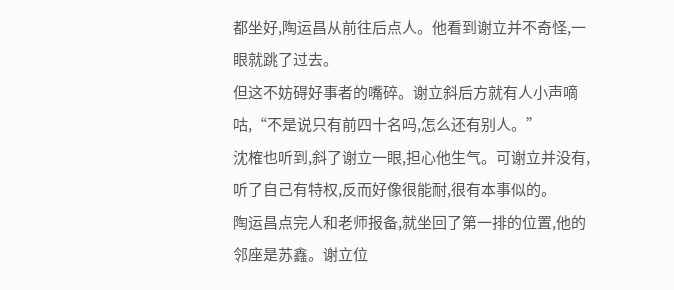都坐好,陶运昌从前往后点人。他看到谢立并不奇怪,一眼就跳了过去。
但这不妨碍好事者的嘴碎。谢立斜后方就有人小声嘀咕,“不是说只有前四十名吗,怎么还有别人。”
沈榷也听到,斜了谢立一眼,担心他生气。可谢立并没有,听了自己有特权,反而好像很能耐,很有本事似的。
陶运昌点完人和老师报备,就坐回了第一排的位置,他的邻座是苏鑫。谢立位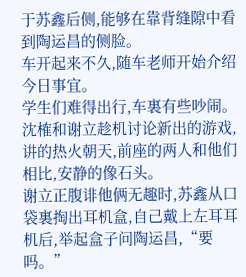于苏鑫后侧,能够在靠背缝隙中看到陶运昌的侧脸。
车开起来不久,随车老师开始介绍今日事宜。
学生们难得出行,车裏有些吵闹。沈榷和谢立趁机讨论新出的游戏,讲的热火朝天,前座的两人和他们相比,安静的像石头。
谢立正腹诽他俩无趣时,苏鑫从口袋裏掏出耳机盒,自己戴上左耳耳机后,举起盒子问陶运昌,“要吗。”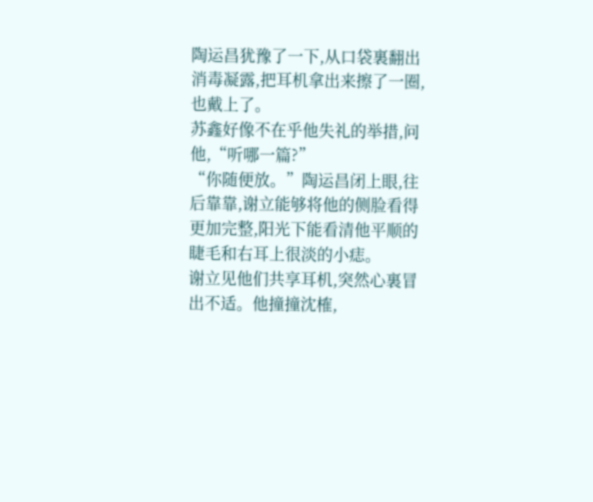陶运昌犹豫了一下,从口袋裏翻出消毒凝露,把耳机拿出来擦了一圈,也戴上了。
苏鑫好像不在乎他失礼的举措,问他,“听哪一篇?”
“你随便放。”陶运昌闭上眼,往后靠靠,谢立能够将他的侧脸看得更加完整,阳光下能看清他平顺的睫毛和右耳上很淡的小痣。
谢立见他们共享耳机,突然心裏冒出不适。他撞撞沈榷,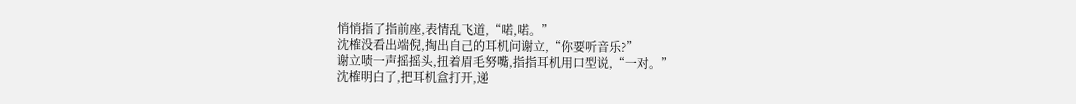悄悄指了指前座,表情乱飞道,“喏,喏。”
沈榷没看出端倪,掏出自己的耳机问谢立,“你要听音乐?”
谢立啧一声摇摇头,扭着眉毛努嘴,指指耳机用口型说,“一对。”
沈榷明白了,把耳机盒打开,递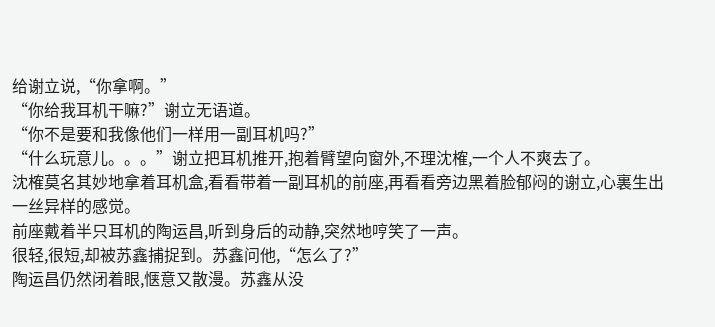给谢立说,“你拿啊。”
“你给我耳机干嘛?”谢立无语道。
“你不是要和我像他们一样用一副耳机吗?”
“什么玩意儿。。。”谢立把耳机推开,抱着臂望向窗外,不理沈榷,一个人不爽去了。
沈榷莫名其妙地拿着耳机盒,看看带着一副耳机的前座,再看看旁边黑着脸郁闷的谢立,心裏生出一丝异样的感觉。
前座戴着半只耳机的陶运昌,听到身后的动静,突然地哼笑了一声。
很轻,很短,却被苏鑫捕捉到。苏鑫问他,“怎么了?”
陶运昌仍然闭着眼,惬意又散漫。苏鑫从没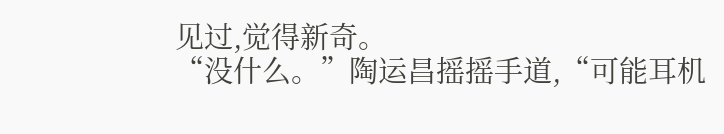见过,觉得新奇。
“没什么。”陶运昌摇摇手道,“可能耳机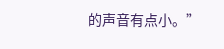的声音有点小。”